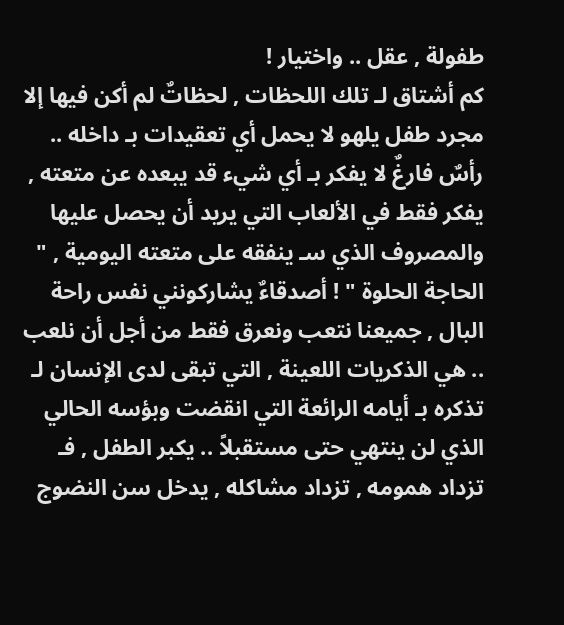طفولة , عقل .. واختيار !
كم أشتاق لـ تلك اللحظات , لحظاتٌ لم أكن فيها إلا مجرد طفل يلهو لا يحمل أي تعقيدات بـ داخله .. رأسٌ فارغٌ لا يفكر بـ أي شيء قد يبعده عن متعته , يفكر فقط في الألعاب التي يريد أن يحصل عليها والمصروف الذي سـ ينفقه على متعته اليومية , " الحاجة الحلوة " ! أصدقاءٌ يشاركونني نفس راحة البال , جميعنا نتعب ونعرق فقط من أجل أن نلعب .. هي الذكريات اللعينة , التي تبقى لدى الإنسان لـ تذكره بـ أيامه الرائعة التي انقضت وبؤسه الحالي الذي لن ينتهي حتى مستقبلاً .. يكبر الطفل , فـ تزداد همومه , تزداد مشاكله , يدخل سن النضوج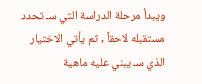ويبدأ مرحلة الدراسة التي سـ تحدد مستقبله لاحقاً , ثم يأتي الاختيار الذي سـ يبني عليه ماهية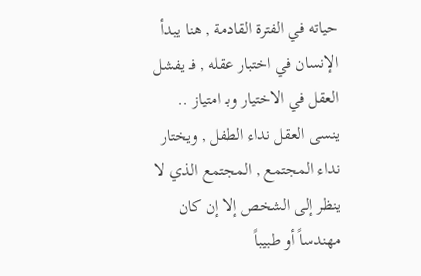حياته في الفترة القادمة , هنا يبدأ الإنسان في اختبار عقله , فـ يفشل العقل في الاختيار وبـ امتياز .. ينسى العقل نداء الطفل , ويختار نداء المجتمع , المجتمع الذي لا ينظر إلى الشخص إلا إن كان مهندساً أو طبيباً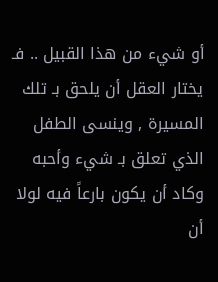أو شيء من هذا القبيل .. فـ يختار العقل أن يلحق بـ تلك المسيرة , وينسى الطفل الذي تعلق بـ شيء وأحبه وكاد أن يكون بارعاً فيه لولا أن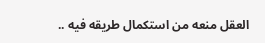العقل منعه من استكمال طريقه فيه ..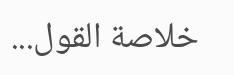خلاصة القول...